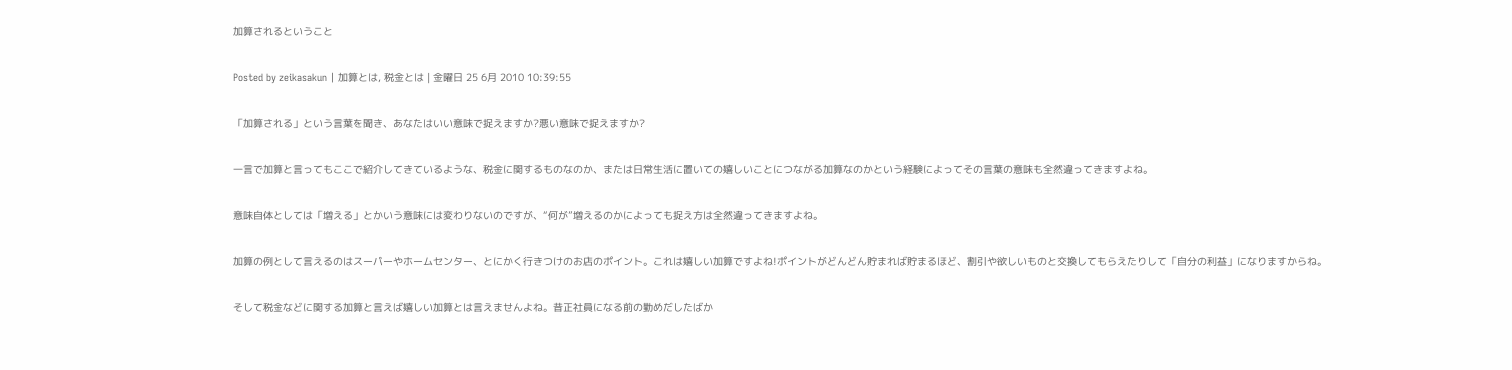加算されるということ

Posted by zeikasakun | 加算とは, 税金とは | 金曜日 25 6月 2010 10:39:55

「加算される」という言葉を聞き、あなたはいい意味で捉えますか?悪い意味で捉えますか?

一言で加算と言ってもここで紹介してきているような、税金に関するものなのか、または日常生活に置いての嬉しいことにつながる加算なのかという経験によってその言葉の意味も全然違ってきますよね。

意味自体としては「増える」とかいう意味には変わりないのですが、“何が”増えるのかによっても捉え方は全然違ってきますよね。

加算の例として言えるのはスーパーやホームセンター、とにかく行きつけのお店のポイント。これは嬉しい加算ですよね!ポイントがどんどん貯まれば貯まるほど、割引や欲しいものと交換してもらえたりして「自分の利益」になりますからね。

そして税金などに関する加算と言えば嬉しい加算とは言えませんよね。昔正社員になる前の勤めだしたばか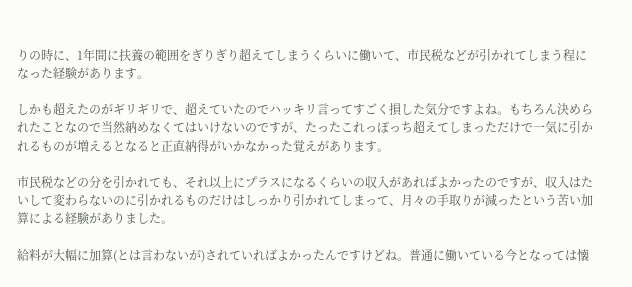りの時に、1年間に扶養の範囲をぎりぎり超えてしまうくらいに働いて、市民税などが引かれてしまう程になった経験があります。

しかも超えたのがギリギリで、超えていたのでハッキリ言ってすごく損した気分ですよね。もちろん決められたことなので当然納めなくてはいけないのですが、たったこれっぽっち超えてしまっただけで一気に引かれるものが増えるとなると正直納得がいかなかった覚えがあります。

市民税などの分を引かれても、それ以上にプラスになるくらいの収入があればよかったのですが、収入はたいして変わらないのに引かれるものだけはしっかり引かれてしまって、月々の手取りが減ったという苦い加算による経験がありました。

給料が大幅に加算(とは言わないが)されていればよかったんですけどね。普通に働いている今となっては懐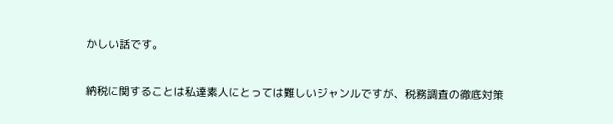かしい話です。

納税に関することは私達素人にとっては難しいジャンルですが、税務調査の徹底対策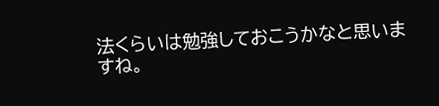法くらいは勉強しておこうかなと思いますね。